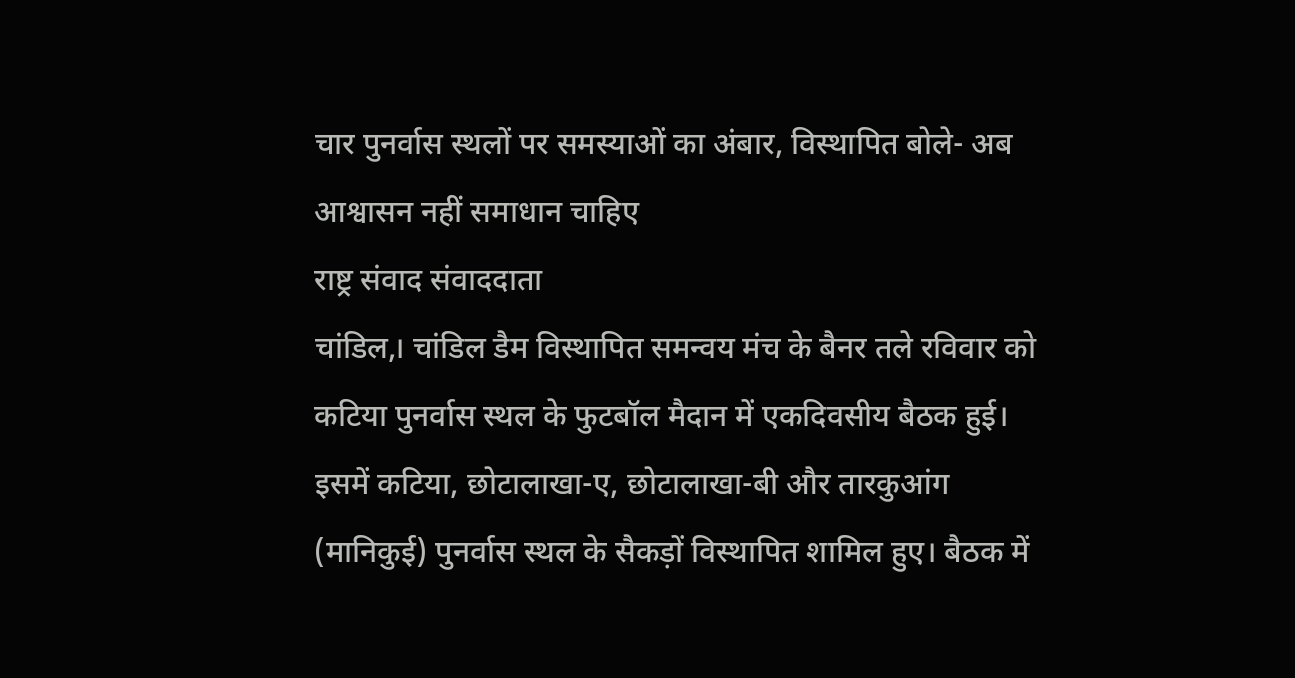चार पुनर्वास स्थलों पर समस्याओं का अंबार, विस्थापित बोले- अब आश्वासन नहीं समाधान चाहिए
राष्ट्र संवाद संवाददाता
चांडिल,। चांडिल डैम विस्थापित समन्वय मंच के बैनर तले रविवार को कटिया पुनर्वास स्थल के फुटबॉल मैदान में एकदिवसीय बैठक हुई। इसमें कटिया, छोटालाखा-ए, छोटालाखा-बी और तारकुआंग (मानिकुई) पुनर्वास स्थल के सैकड़ों विस्थापित शामिल हुए। बैठक में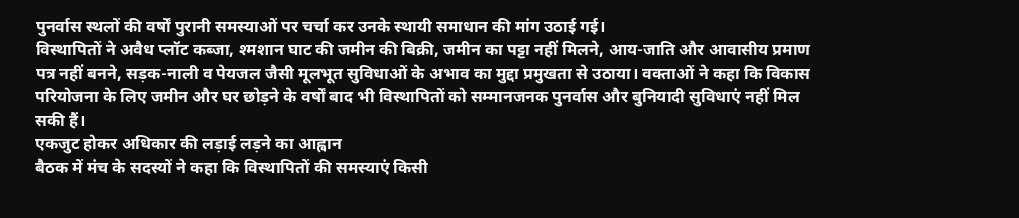पुनर्वास स्थलों की वर्षों पुरानी समस्याओं पर चर्चा कर उनके स्थायी समाधान की मांग उठाई गई।
विस्थापितों ने अवैध प्लॉट कब्जा, श्मशान घाट की जमीन की बिक्री, जमीन का पट्टा नहीं मिलने, आय-जाति और आवासीय प्रमाण पत्र नहीं बनने, सड़क-नाली व पेयजल जैसी मूलभूत सुविधाओं के अभाव का मुद्दा प्रमुखता से उठाया। वक्ताओं ने कहा कि विकास परियोजना के लिए जमीन और घर छोड़ने के वर्षों बाद भी विस्थापितों को सम्मानजनक पुनर्वास और बुनियादी सुविधाएं नहीं मिल सकी हैं।
एकजुट होकर अधिकार की लड़ाई लड़ने का आह्वान
बैठक में मंच के सदस्यों ने कहा कि विस्थापितों की समस्याएं किसी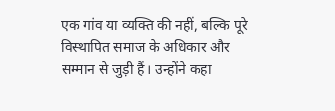एक गांव या व्यक्ति की नहीं, बल्कि पूरे विस्थापित समाज के अधिकार और सम्मान से जुड़ी हैं। उन्होंने कहा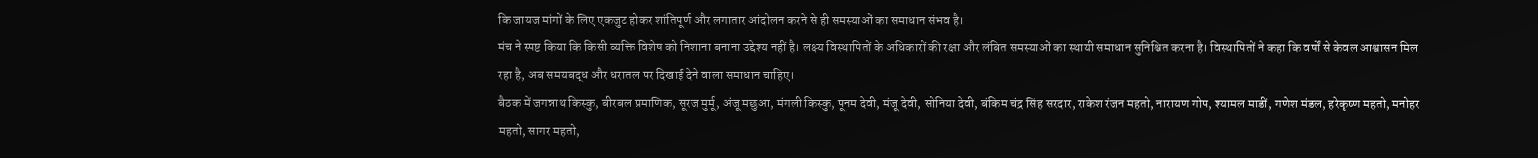कि जायज मांगों के लिए एकजुट होकर शांतिपूर्ण और लगातार आंदोलन करने से ही समस्याओं का समाधान संभव है।
मंच ने स्पष्ट किया कि किसी व्यक्ति विशेष को निशाना बनाना उद्देश्य नहीं है। लक्ष्य विस्थापितों के अधिकारों की रक्षा और लंबित समस्याओं का स्थायी समाधान सुनिश्चित करना है। विस्थापितों ने कहा कि वर्षों से केवल आश्वासन मिल रहा है, अब समयबद्ध और धरातल पर दिखाई देने वाला समाधान चाहिए।
बैठक में जगन्नाथ किस्कु, बीरबल प्रमाणिक, सूरज मुर्मू, अंजू मछुआ, मंगली किस्कु, पूनम देवी, मंजू देवी, सोनिया देवी, बंकिम चंद्र सिंह सरदार, राकेश रंजन महतो, नारायण गोप, श्यामल माडीं, गणेश मंडल, हरेकृष्ण महतो, मनोहर महतो, सागर महतो,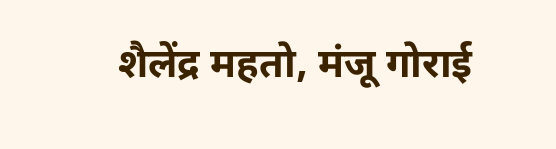शैलेंद्र महतो, मंजू गोराई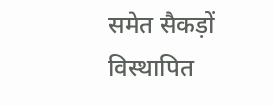समेत सैकड़ों विस्थापित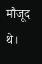मौजूद थे।